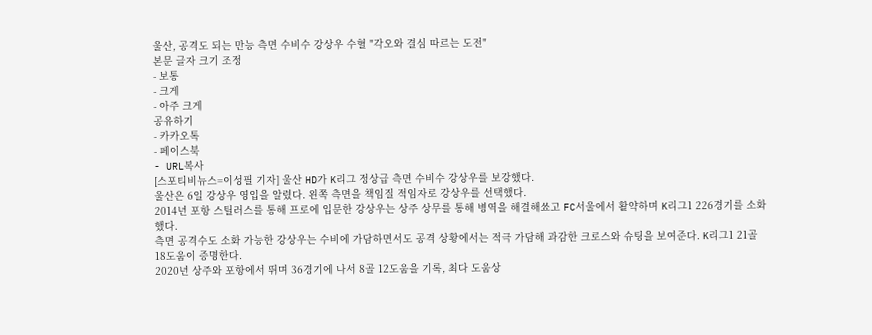울산, 공격도 되는 만능 측면 수비수 강상우 수혈 "각오와 결심 따르는 도전"
본문 글자 크기 조정
- 보통
- 크게
- 아주 크게
공유하기
- 카카오톡
- 페이스북
- URL복사
[스포티비뉴스=이성필 기자] 울산 HD가 K리그 정상급 측면 수비수 강상우를 보강했다.
울산은 6일 강상우 영입을 알렸다. 왼쪽 측면을 책임질 적임자로 강상우를 선택했다.
2014년 포항 스틸러스를 통해 프로에 입문한 강상우는 상주 상무를 통해 병역을 해결해쑈고 FC서울에서 활약하며 K리그1 226경기를 소화했다.
측면 공격수도 소화 가능한 강상우는 수비에 가담하면서도 공격 상황에서는 적극 가담해 과감한 크로스와 슈팅을 보여준다. K리그1 21골 18도움이 증명한다.
2020년 상주와 포항에서 뛰며 36경기에 나서 8골 12도움을 기록, 최다 도움상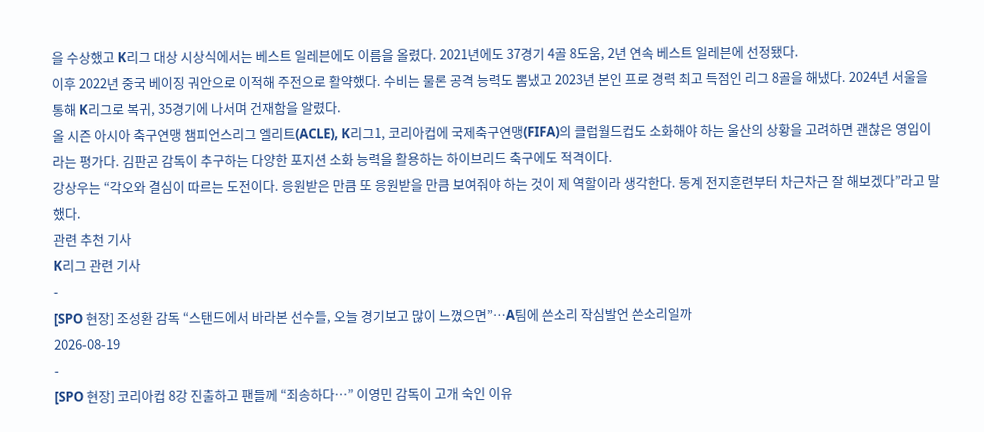을 수상했고 K리그 대상 시상식에서는 베스트 일레븐에도 이름을 올렸다. 2021년에도 37경기 4골 8도움, 2년 연속 베스트 일레븐에 선정됐다.
이후 2022년 중국 베이징 궈안으로 이적해 주전으로 활약했다. 수비는 물론 공격 능력도 뽐냈고 2023년 본인 프로 경력 최고 득점인 리그 8골을 해냈다. 2024년 서울을 통해 K리그로 복귀, 35경기에 나서며 건재함을 알렸다.
올 시즌 아시아 축구연맹 챔피언스리그 엘리트(ACLE), K리그1, 코리아컵에 국제축구연맹(FIFA)의 클럽월드컵도 소화해야 하는 울산의 상황을 고려하면 괜찮은 영입이라는 평가다. 김판곤 감독이 추구하는 다양한 포지션 소화 능력을 활용하는 하이브리드 축구에도 적격이다.
강상우는 “각오와 결심이 따르는 도전이다. 응원받은 만큼 또 응원받을 만큼 보여줘야 하는 것이 제 역할이라 생각한다. 동계 전지훈련부터 차근차근 잘 해보겠다”라고 말했다.
관련 추천 기사
K리그 관련 기사
-
[SPO 현장] 조성환 감독 “스탠드에서 바라본 선수들, 오늘 경기보고 많이 느꼈으면”…A팀에 쓴소리 작심발언 쓴소리일까
2026-08-19
-
[SPO 현장] 코리아컵 8강 진출하고 팬들께 “죄송하다…” 이영민 감독이 고개 숙인 이유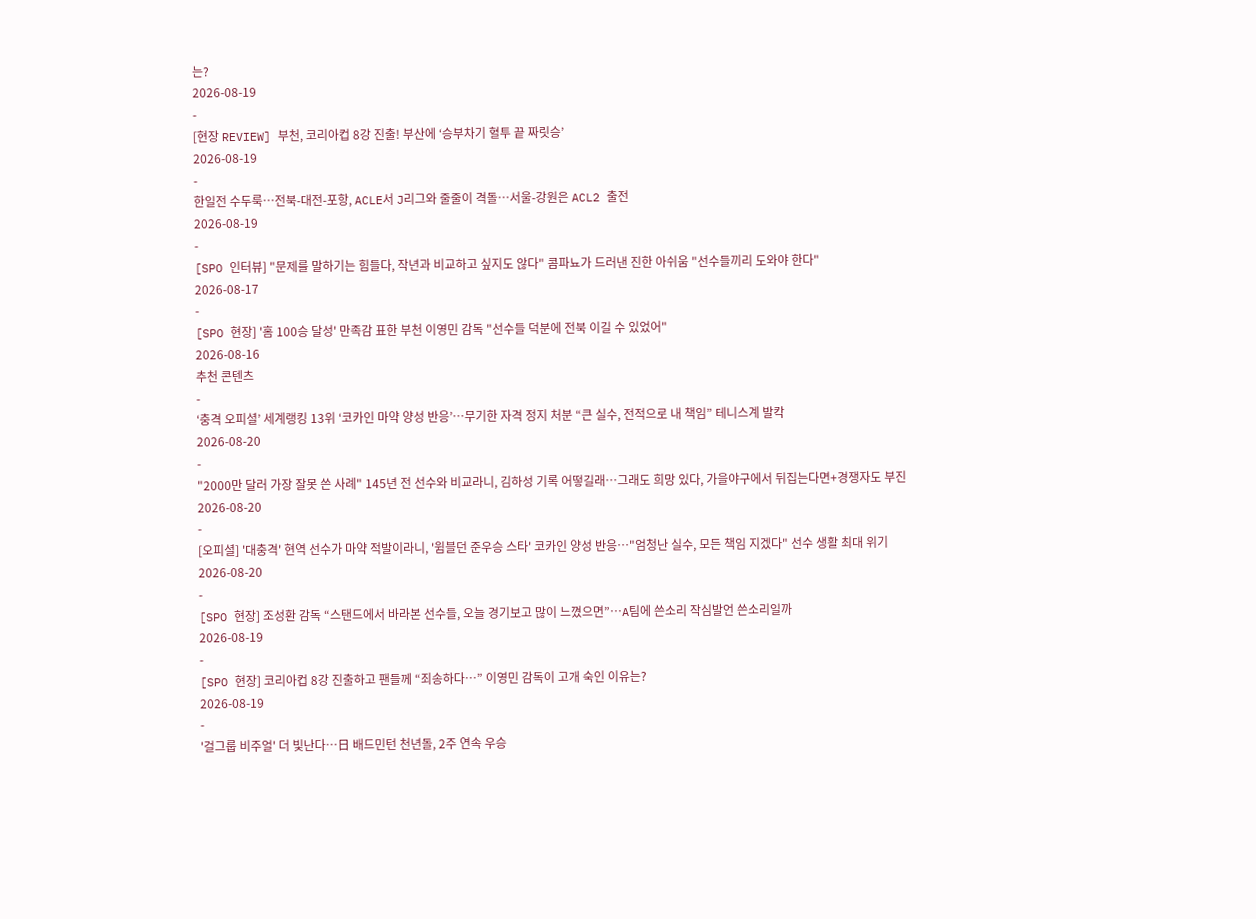는?
2026-08-19
-
[현장 REVIEW] 부천, 코리아컵 8강 진출! 부산에 ‘승부차기 혈투 끝 짜릿승’
2026-08-19
-
한일전 수두룩…전북-대전-포항, ACLE서 J리그와 줄줄이 격돌…서울-강원은 ACL2 출전
2026-08-19
-
[SPO 인터뷰] "문제를 말하기는 힘들다, 작년과 비교하고 싶지도 않다" 콤파뇨가 드러낸 진한 아쉬움 "선수들끼리 도와야 한다"
2026-08-17
-
[SPO 현장] '홈 100승 달성' 만족감 표한 부천 이영민 감독 "선수들 덕분에 전북 이길 수 있었어"
2026-08-16
추천 콘텐츠
-
‘충격 오피셜’ 세계랭킹 13위 ‘코카인 마약 양성 반응’…무기한 자격 정지 처분 “큰 실수, 전적으로 내 책임” 테니스계 발칵
2026-08-20
-
"2000만 달러 가장 잘못 쓴 사례" 145년 전 선수와 비교라니, 김하성 기록 어떻길래…그래도 희망 있다, 가을야구에서 뒤집는다면+경쟁자도 부진
2026-08-20
-
[오피셜] '대충격' 현역 선수가 마약 적발이라니, '윔블던 준우승 스타' 코카인 양성 반응…"엄청난 실수, 모든 책임 지겠다" 선수 생활 최대 위기
2026-08-20
-
[SPO 현장] 조성환 감독 “스탠드에서 바라본 선수들, 오늘 경기보고 많이 느꼈으면”…A팀에 쓴소리 작심발언 쓴소리일까
2026-08-19
-
[SPO 현장] 코리아컵 8강 진출하고 팬들께 “죄송하다…” 이영민 감독이 고개 숙인 이유는?
2026-08-19
-
'걸그룹 비주얼' 더 빛난다…日 배드민턴 천년돌, 2주 연속 우승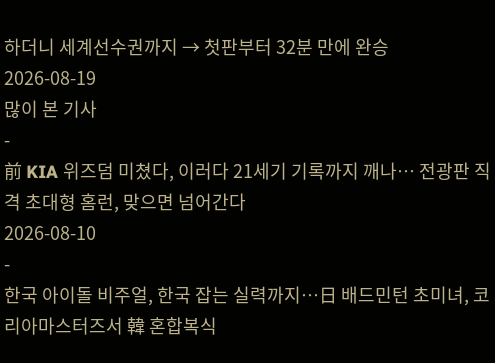하더니 세계선수권까지 → 첫판부터 32분 만에 완승
2026-08-19
많이 본 기사
-
前 KIA 위즈덤 미쳤다, 이러다 21세기 기록까지 깨나… 전광판 직격 초대형 홈런, 맞으면 넘어간다
2026-08-10
-
한국 아이돌 비주얼, 한국 잡는 실력까지…日 배드민턴 초미녀, 코리아마스터즈서 韓 혼합복식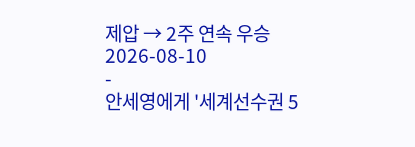제압 → 2주 연속 우승
2026-08-10
-
안세영에게 '세계선수권 5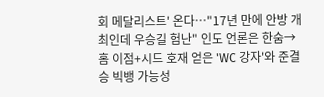회 메달리스트' 온다…"17년 만에 안방 개최인데 우승길 험난" 인도 언론은 한숨→홈 이점+시드 호재 얻은 'WC 강자'와 준결승 빅뱅 가능성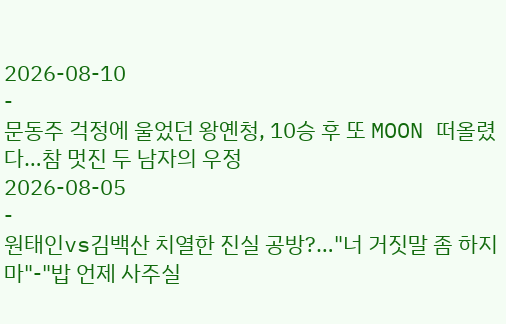2026-08-10
-
문동주 걱정에 울었던 왕옌청, 10승 후 또 MOON 떠올렸다…참 멋진 두 남자의 우정
2026-08-05
-
원태인vs김백산 치열한 진실 공방?…"너 거짓말 좀 하지 마"-"밥 언제 사주실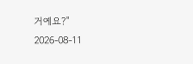거예요?"
2026-08-11